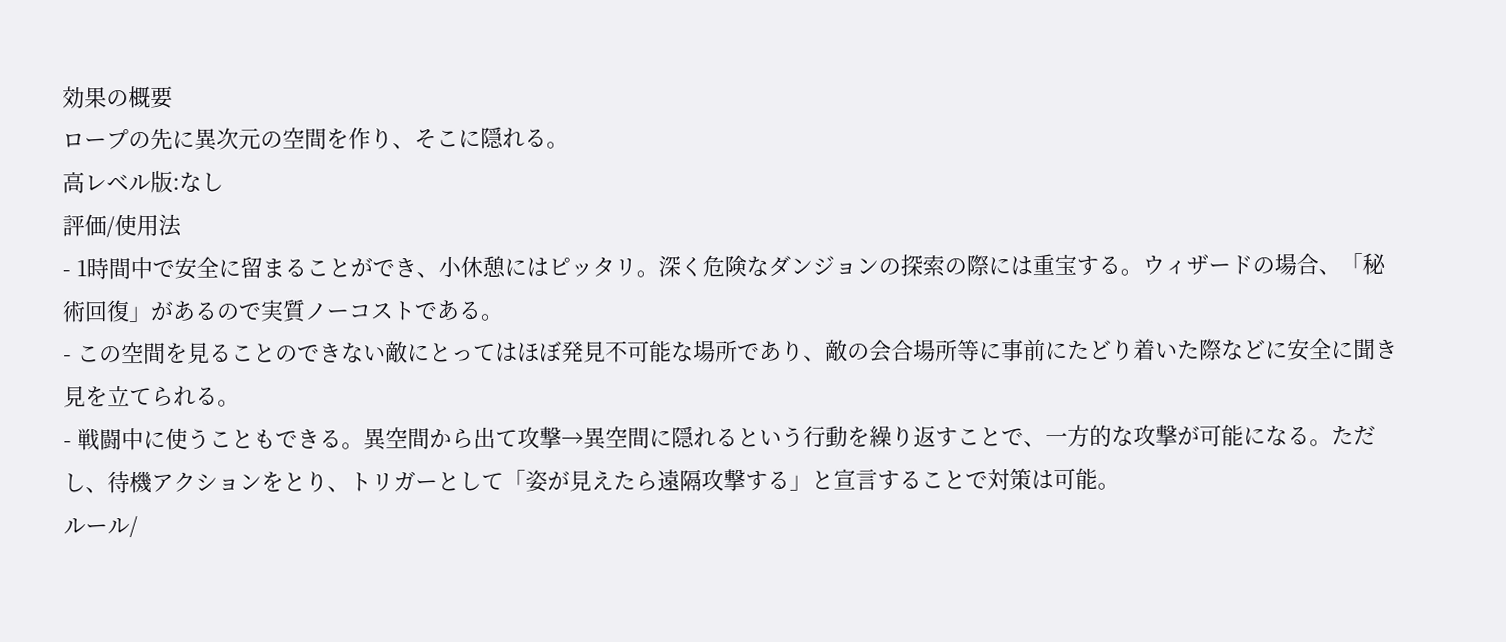効果の概要
ロープの先に異次元の空間を作り、そこに隠れる。
高レベル版:なし
評価/使用法
- 1時間中で安全に留まることができ、小休憩にはピッタリ。深く危険なダンジョンの探索の際には重宝する。ウィザードの場合、「秘術回復」があるので実質ノーコストである。
- この空間を見ることのできない敵にとってはほぼ発見不可能な場所であり、敵の会合場所等に事前にたどり着いた際などに安全に聞き見を立てられる。
- 戦闘中に使うこともできる。異空間から出て攻撃→異空間に隠れるという行動を繰り返すことで、一方的な攻撃が可能になる。ただし、待機アクションをとり、トリガーとして「姿が見えたら遠隔攻撃する」と宣言することで対策は可能。
ルール/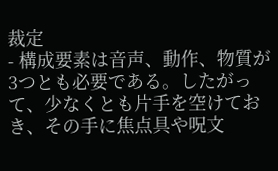裁定
- 構成要素は音声、動作、物質が3つとも必要である。したがって、少なくとも片手を空けておき、その手に焦点具や呪文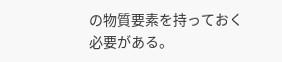の物質要素を持っておく必要がある。